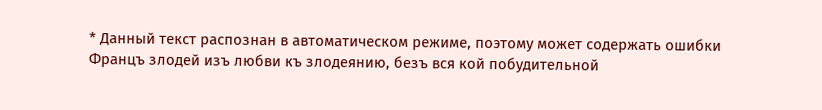* Данный текст распознан в автоматическом режиме, поэтому может содержать ошибки
Францъ злодей изъ любви къ злодеянию, безъ вся кой побудительной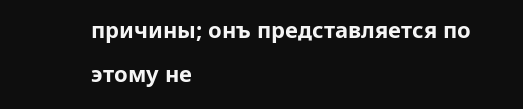причины; онъ представляется по этому не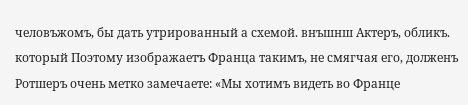человъжомъ, бы дать утрированный а схемой. внъшнш Актеръ, обликъ. который Поэтому изображаетъ Франца такимъ, не смягчая его, долженъ Ротшеръ очень метко замечаете: «Мы хотимъ видеть во Франце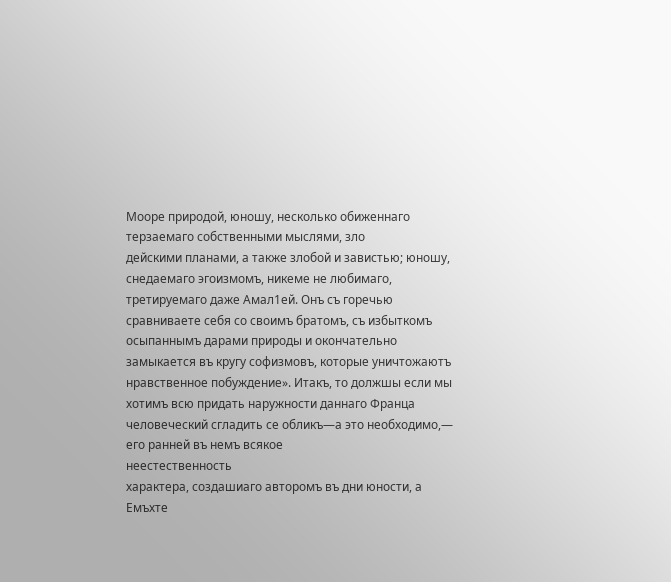Мооре природой, юношу, несколько обиженнаго терзаемаго собственными мыслями, зло
дейскими планами, а также злобой и завистью; юношу, снедаемаго эгоизмомъ, никеме не любимаго, третируемаго даже Амал1ей. Онъ съ горечью сравниваете себя со своимъ братомъ, съ избыткомъ осыпаннымъ дарами природы и окончательно замыкается въ кругу софизмовъ, которые уничтожаютъ нравственное побуждение». Итакъ, то должшы если мы хотимъ всю придать наружности даннаго Франца человеческий сгладить се обликъ—а это необходимо,— его ранней въ немъ всякое
неестественность
характера, создашиаго авторомъ въ дни юности, а Емъхте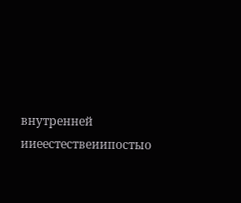внутренней ииеестествеиипостыо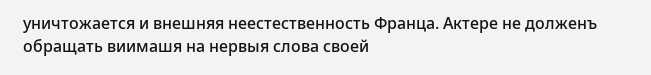уничтожается и внешняя неестественность Франца. Актере не долженъ обращать виимашя на нервыя слова своей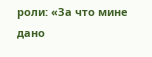роли: «За что мине дано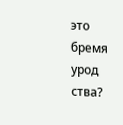это бремя урод ства?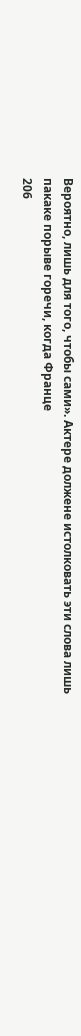Вероятно, лишь для того, чтобы сами». Актере должене истолковать эти слова лишь пакаке порыве горечи, когда Франце
206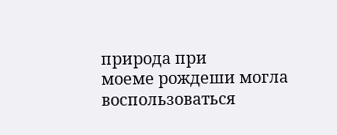природа при
моеме рождеши могла воспользоваться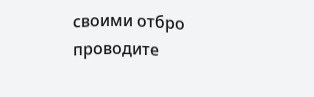своими отбро
проводите